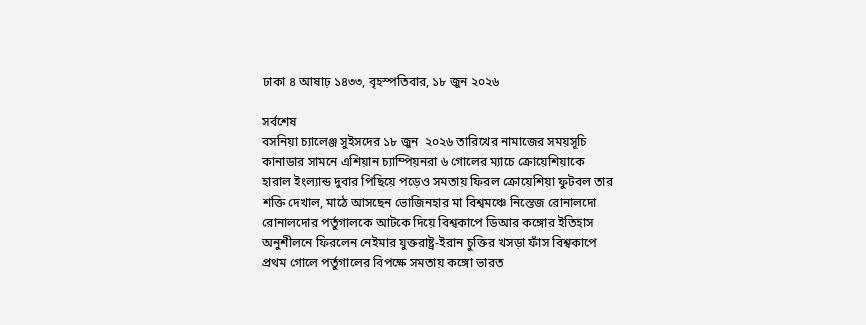ঢাকা ৪ আষাঢ় ১৪৩৩, বৃহস্পতিবার, ১৮ জুন ২০২৬

সর্বশেষ
বসনিয়া চ্যালেঞ্জ সুইসদের ১৮ জুন  ২০২৬ তারিখের নামাজের সময়সূচি কানাডার সামনে এশিয়ান চ্যাম্পিয়নরা ৬ গোলের ম্যাচে ক্রোয়েশিয়াকে হারাল ইংল্যান্ড দুবার পিছিয়ে পড়েও সমতায় ফিরল ক্রোয়েশিয়া ফুটবল তার শক্তি দেখাল, মাঠে আসছেন ভোজিনহার মা বিশ্বমঞ্চে নিস্তেজ রোনালদো রোনালদোর পর্তুগালকে আটকে দিয়ে বিশ্বকাপে ডিআর কঙ্গোর ইতিহাস অনুশীলনে ফিরলেন নেইমার যুক্তরাষ্ট্র-ইরান চুক্তির খসড়া ফাঁস বিশ্বকাপে প্রথম গোলে পর্তুগালের বিপক্ষে সমতায় কঙ্গো ভারত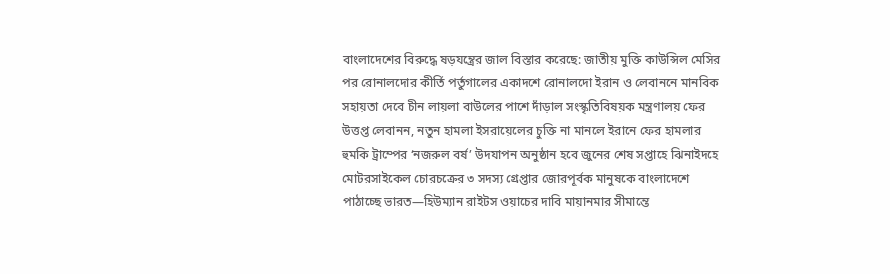বাংলাদেশের বিরুদ্ধে ষড়যন্ত্রের জাল বিস্তার করেছে: জাতীয় মুক্তি কাউন্সিল মেসির পর রোনালদোর কীর্তি পর্তুগালের একাদশে রোনালদো ইরান ও লেবাননে মানবিক সহায়তা দেবে চীন লায়লা বাউলের পাশে দাঁড়াল সংস্কৃতিবিষয়ক মন্ত্রণালয় ফের উত্তপ্ত লেবানন, নতুন হামলা ইসরায়েলের চুক্তি না মানলে ইরানে ফের হামলার হুমকি ট্রাম্পের ‘নজরুল বর্ষ’ উদযাপন অনুষ্ঠান হবে জুনের শেষ সপ্তাহে ঝিনাইদহে মোটরসাইকেল চোরচক্রের ৩ সদস্য গ্রেপ্তার জোরপূর্বক মানুষকে বাংলাদেশে পাঠাচ্ছে ভারত—হিউম্যান রাইটস ওয়াচের দাবি মায়ানমার সীমান্তে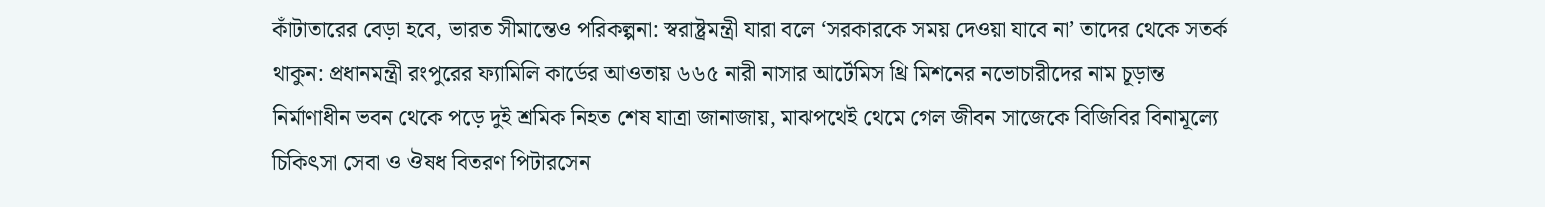কাঁটাতারের বেড়া হবে, ভারত সীমান্তেও পরিকল্পনা: স্বরাষ্ট্রমন্ত্রী যারা বলে ‘সরকারকে সময় দেওয়া যাবে না’ তাদের থেকে সতর্ক থাকুন: প্রধানমন্ত্রী রংপুরের ফ্যামিলি কার্ডের আওতায় ৬৬৫ নারী নাসার আর্টেমিস থ্রি মিশনের নভোচারীদের নাম চূড়ান্ত নির্মাণাধীন ভবন থেকে পড়ে দুই শ্রমিক নিহত শেষ যাত্রা জানাজায়, মাঝপথেই থেমে গেল জীবন সাজেকে বিজিবির বিনামূল্যে চিকিৎসা সেবা ও ঔষধ বিতরণ পিটারসেন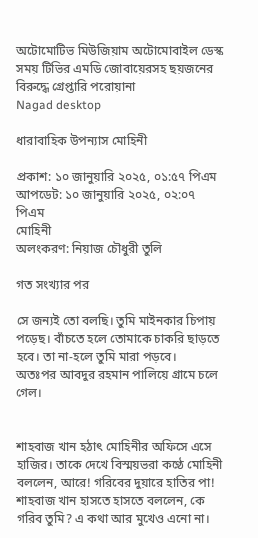অটোমোটিভ মিউজিয়াম অটোমোবাইল ডেস্ক সময় টিভির এমডি জোবায়েরসহ ছয়জনের বিরুদ্ধে গ্রেপ্তারি পরোয়ানা
Nagad desktop

ধারাবাহিক উপন্যাস মোহিনী

প্রকাশ: ১০ জানুয়ারি ২০২৫, ০১:৫৭ পিএম
আপডেট: ১০ জানুয়ারি ২০২৫, ০২:০৭ পিএম
মোহিনী
অলংকরণ: নিয়াজ চৌধুরী তুলি

গত সংখ্যার পর

সে জন্যই তো বলছি। তুমি মাইনকার চিপায় পড়েছ। বাঁচতে হলে তোমাকে চাকরি ছাড়তে হবে। তা না-হলে তুমি মারা পড়বে।
অতঃপর আবদুর রহমান পালিয়ে গ্রামে চলে গেল।


শাহবাজ খান হঠাৎ মোহিনীর অফিসে এসে হাজির। তাকে দেখে বিস্ময়ভরা কণ্ঠে মোহিনী বললেন, আরে! গরিবের দুয়ারে হাতির পা!
শাহবাজ খান হাসতে হাসতে বললেন, কে গরিব তুমি? এ কথা আর মুখেও এনো না।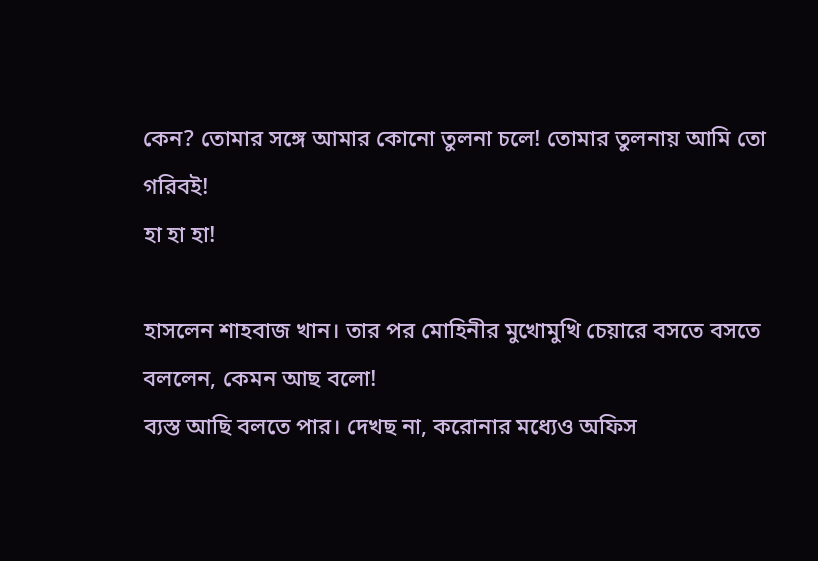কেন? তোমার সঙ্গে আমার কোনো তুলনা চলে! তোমার তুলনায় আমি তো গরিবই!
হা হা হা!

হাসলেন শাহবাজ খান। তার পর মোহিনীর মুখোমুখি চেয়ারে বসতে বসতে বললেন, কেমন আছ বলো!
ব্যস্ত আছি বলতে পার। দেখছ না, করোনার মধ্যেও অফিস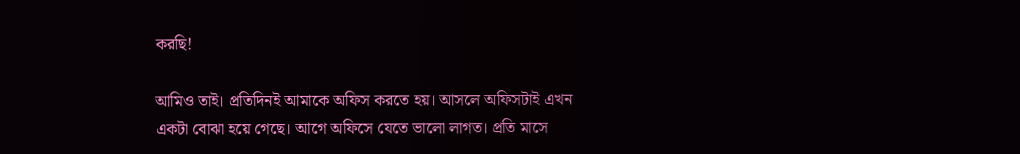করছি!

আমিও তাই। প্রতিদিনই আমাকে অফিস করতে হয়। আসলে অফিসটাই এখন একটা বোঝা হয়ে গেছে। আগে অফিসে যেতে ভালো লাগত। প্রতি মাসে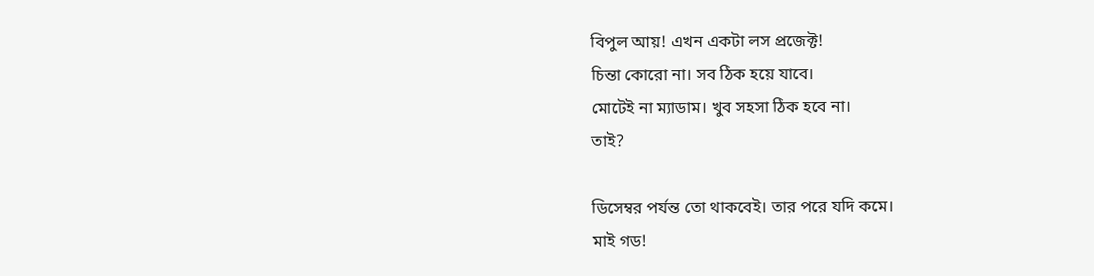বিপুল আয়! এখন একটা লস প্রজেক্ট!
চিন্তা কোরো না। সব ঠিক হয়ে যাবে।
মোটেই না ম্যাডাম। খুব সহসা ঠিক হবে না।
তাই?

ডিসেম্বর পর্যন্ত তো থাকবেই। তার পরে যদি কমে।
মাই গড!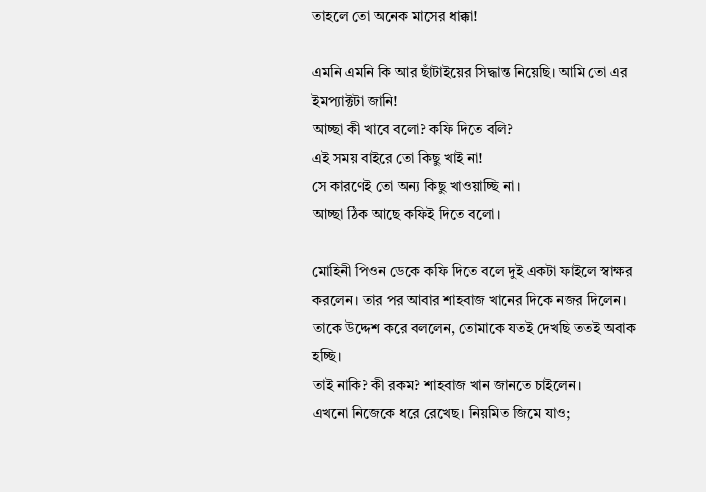তাহলে তো অনেক মাসের ধাক্কা!

এমনি এমনি কি আর ছাঁটাইয়ের সিদ্ধান্ত নিয়েছি। আমি তো এর ইমপ্যাক্টটা জানি!
আচ্ছা কী খাবে বলো? কফি দিতে বলি?
এই সময় বাইরে তো কিছু খাই না!
সে কারণেই তো অন্য কিছু খাওয়াচ্ছি না।
আচ্ছা ঠিক আছে কফিই দিতে বলো।

মোহিনী পিওন ডেকে কফি দিতে বলে দুই একটা ফাইলে স্বাক্ষর করলেন। তার পর আবার শাহবাজ খানের দিকে নজর দিলেন। তাকে উদ্দেশ করে বললেন, তোমাকে যতই দেখছি ততই অবাক হচ্ছি।
তাই নাকি? কী রকম? শাহবাজ খান জানতে চাইলেন।
এখনো নিজেকে ধরে রেখেছ। নিয়মিত জিমে যাও;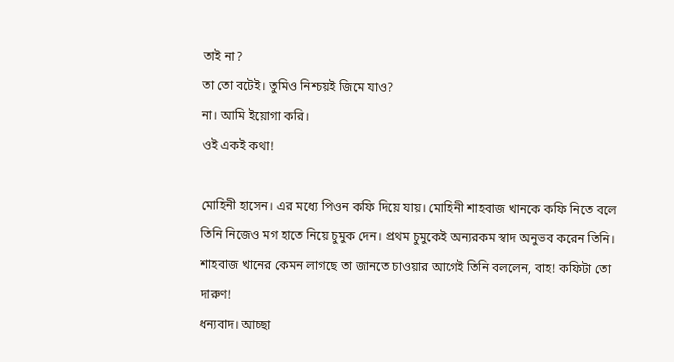তাই না?
তা তো বটেই। তুমিও নিশ্চয়ই জিমে যাও?
না। আমি ইয়োগা করি।
ওই একই কথা!

মোহিনী হাসেন। এর মধ্যে পিওন কফি দিয়ে যায়। মোহিনী শাহবাজ খানকে কফি নিতে বলে তিনি নিজেও মগ হাতে নিয়ে চুমুক দেন। প্রথম চুমুকেই অন্যরকম স্বাদ অনুভব করেন তিনি। শাহবাজ খানের কেমন লাগছে তা জানতে চাওয়ার আগেই তিনি বললেন, বাহ! কফিটা তো দারুণ!
ধন্যবাদ। আচ্ছা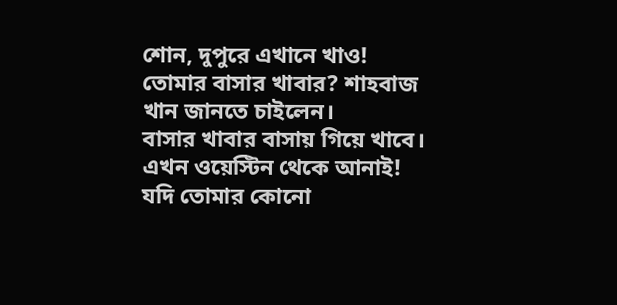শোন, দুপুরে এখানে খাও!
তোমার বাসার খাবার? শাহবাজ খান জানতে চাইলেন।
বাসার খাবার বাসায় গিয়ে খাবে। এখন ওয়েস্টিন থেকে আনাই!
যদি তোমার কোনো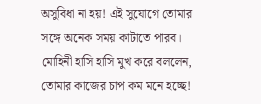অসুবিধা না হয়! এই সুযোগে তোমার সঙ্গে অনেক সময় কাটাতে পারব।
মোহিনী হাসি হাসি মুখ করে বললেন, তোমার কাজের চাপ কম মনে হচ্ছে!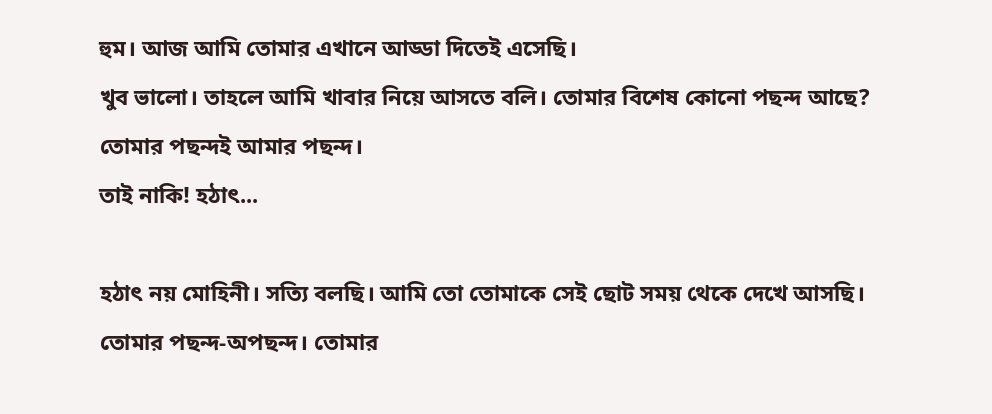হুম। আজ আমি তোমার এখানে আড্ডা দিতেই এসেছি।
খুব ভালো। তাহলে আমি খাবার নিয়ে আসতে বলি। তোমার বিশেষ কোনো পছন্দ আছে?
তোমার পছন্দই আমার পছন্দ।
তাই নাকি! হঠাৎ...

হঠাৎ নয় মোহিনী। সত্যি বলছি। আমি তো তোমাকে সেই ছোট সময় থেকে দেখে আসছি। তোমার পছন্দ-অপছন্দ। তোমার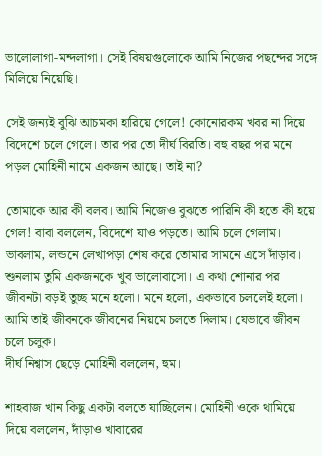ভালোলাগা-মন্দলাগা। সেই বিষয়গুলোকে আমি নিজের পছন্দের সঙ্গে মিলিয়ে নিয়েছি।

সেই জন্যই বুঝি আচমকা হারিয়ে গেলে! কোনোরকম খবর না দিয়ে বিদেশে চলে গেলে। তার পর তো দীর্ঘ বিরতি। বহু বছর পর মনে পড়ল মোহিনী নামে একজন আছে। তাই না?

তোমাকে আর কী বলব। আমি নিজেও বুঝতে পারিনি কী হতে কী হয়ে গেল! বাবা বললেন, বিদেশে যাও পড়তে। আমি চলে গেলাম। ভাবলাম, লন্ডনে লেখাপড়া শেষ করে তোমার সামনে এসে দাঁড়াব। শুনলাম তুমি একজনকে খুব ভালোবাসো। এ কথা শোনার পর জীবনটা বড়ই তুচ্ছ মনে হলো। মনে হলো, একভাবে চললেই হলো। আমি তাই জীবনকে জীবনের নিয়মে চলতে দিলাম। যেভাবে জীবন চলে চলুক।
দীর্ঘ নিশ্বাস ছেড়ে মোহিনী বললেন, হুম।

শাহবাজ খান কিছু একটা বলতে যাচ্ছিলেন। মোহিনী ওকে থামিয়ে দিয়ে বললেন, দাঁড়াও খাবারের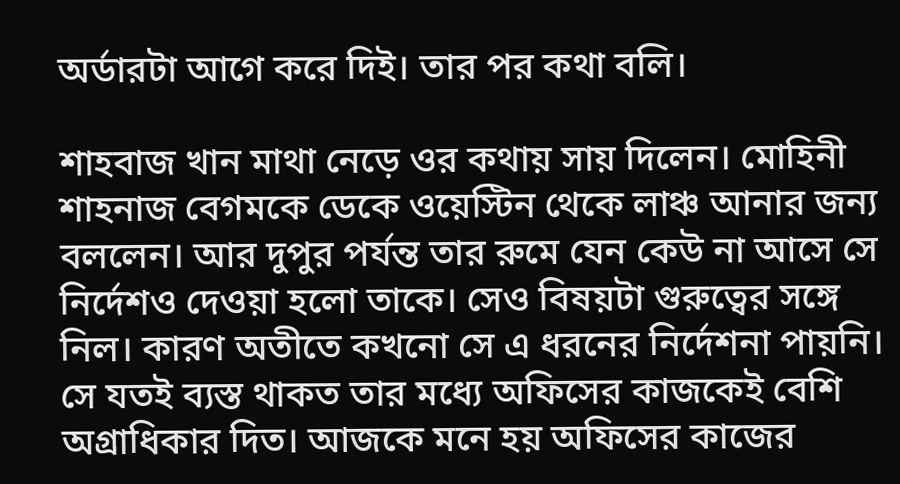অর্ডারটা আগে করে দিই। তার পর কথা বলি।

শাহবাজ খান মাথা নেড়ে ওর কথায় সায় দিলেন। মোহিনী শাহনাজ বেগমকে ডেকে ওয়েস্টিন থেকে লাঞ্চ আনার জন্য বললেন। আর দুপুর পর্যন্ত তার রুমে যেন কেউ না আসে সে নির্দেশও দেওয়া হলো তাকে। সেও বিষয়টা গুরুত্বের সঙ্গে নিল। কারণ অতীতে কখনো সে এ ধরনের নির্দেশনা পায়নি। সে যতই ব্যস্ত থাকত তার মধ্যে অফিসের কাজকেই বেশি অগ্রাধিকার দিত। আজকে মনে হয় অফিসের কাজের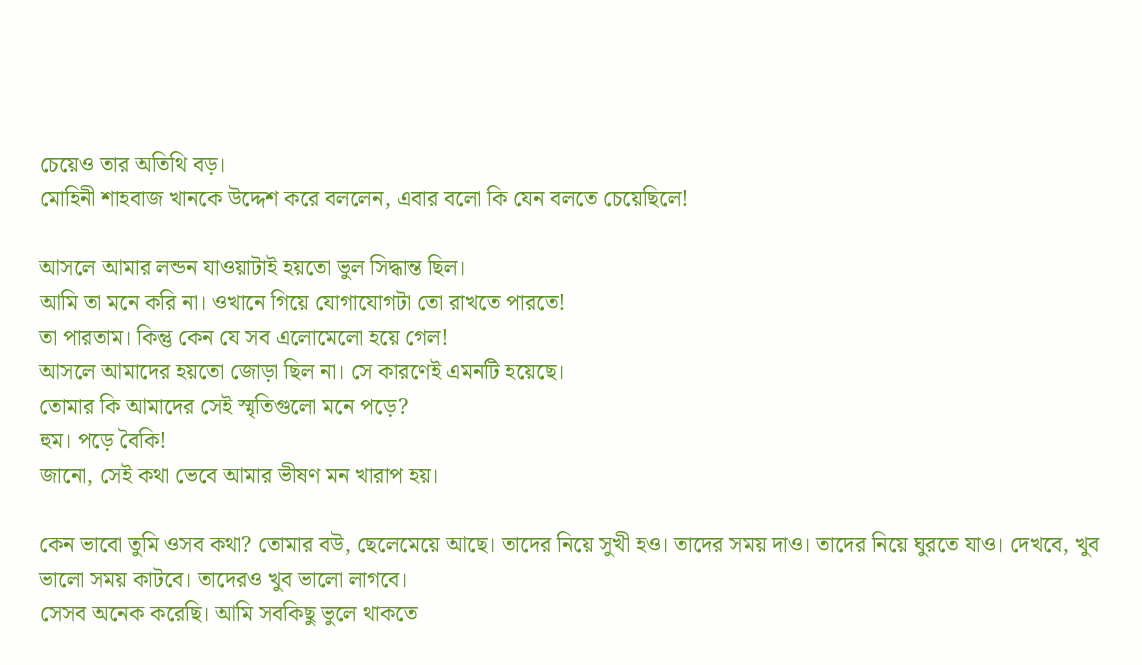চেয়েও তার অতিথি বড়।
মোহিনী শাহবাজ খানকে উদ্দেশ করে বললেন, এবার বলো কি যেন বলতে চেয়েছিলে!

আসলে আমার লন্ডন যাওয়াটাই হয়তো ভুল সিদ্ধান্ত ছিল।
আমি তা মনে করি না। ওখানে গিয়ে যোগাযোগটা তো রাখতে পারতে!
তা পারতাম। কিন্তু কেন যে সব এলোমেলো হয়ে গেল!
আসলে আমাদের হয়তো জোড়া ছিল না। সে কারণেই এমনটি হয়েছে।
তোমার কি আমাদের সেই স্মৃতিগুলো মনে পড়ে?
হুম। পড়ে বৈকি!
জানো, সেই কথা ভেবে আমার ভীষণ মন খারাপ হয়।

কেন ভাবো তুমি ওসব কথা? তোমার বউ, ছেলেমেয়ে আছে। তাদের নিয়ে সুখী হও। তাদের সময় দাও। তাদের নিয়ে ঘুরতে যাও। দেখবে, খুব ভালো সময় কাটবে। তাদেরও খুব ভালো লাগবে।
সেসব অনেক করেছি। আমি সবকিছু ভুলে থাকতে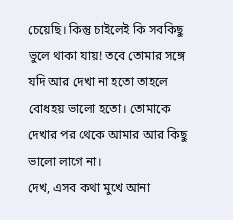চেয়েছি। কিন্তু চাইলেই কি সবকিছু ভুলে থাকা যায়! তবে তোমার সঙ্গে যদি আর দেখা না হতো তাহলে বোধহয় ভালো হতো। তোমাকে দেখার পর থেকে আমার আর কিছু ভালো লাগে না।
দেখ, এসব কথা মুখে আনা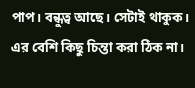পাপ। বন্ধুত্ব আছে। সেটাই থাকুক। এর বেশি কিছু চিন্তা করা ঠিক না।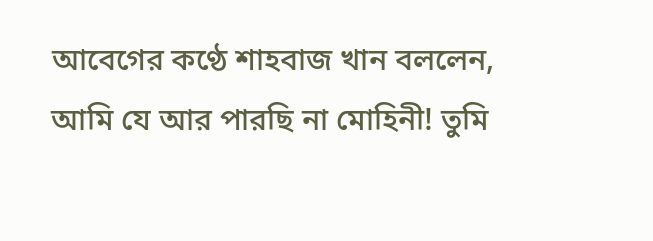আবেগের কণ্ঠে শাহবাজ খান বললেন, আমি যে আর পারছি না মোহিনী! তুমি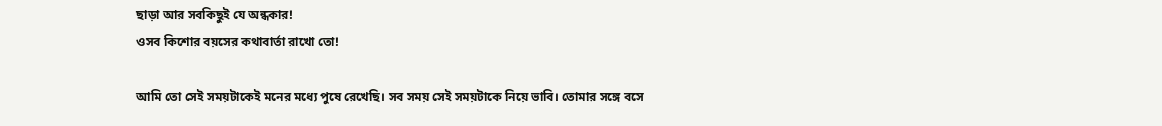ছাড়া আর সবকিছুই যে অন্ধকার!
ওসব কিশোর বয়সের কথাবার্তা রাখো তো!

আমি তো সেই সময়টাকেই মনের মধ্যে পুষে রেখেছি। সব সময় সেই সময়টাকে নিয়ে ভাবি। তোমার সঙ্গে বসে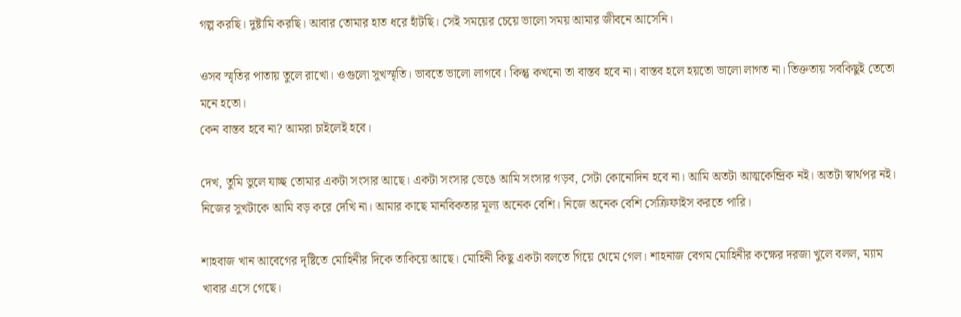গল্প করছি। দুষ্টামি করছি। আবার তোমার হাত ধরে হাঁটছি। সেই সময়ের চেয়ে ভালো সময় আমার জীবনে আসেনি।

ওসব স্মৃতির পাতায় তুলে রাখো। ওগুলো সুখস্মৃতি। ভাবতে ভালো লাগবে। কিন্তু কখনো তা বাস্তব হবে না। বাস্তব হলে হয়তো ভালো লাগত না। তিক্ততায় সবকিছুই তেতো মনে হতো।
কেন বাস্তব হবে না? আমরা চাইলেই হবে।

দেখ, তুমি ভুলে যাচ্ছ তোমার একটা সংসার আছে। একটা সংসার ভেঙে আমি সংসার গড়ব, সেটা কোনোদিন হবে না। আমি অতটা আত্মকেন্দ্রিক নই। অতটা স্বার্থপর নই। নিজের সুখটাকে আমি বড় করে দেখি না। আমার কাছে মানবিকতার মূল্য অনেক বেশি। নিজে অনেক বেশি সেক্রিফাইস করতে পারি।

শাহবাজ খান আবেগের দৃষ্টিতে মোহিনীর দিকে তাকিয়ে আছে। মোহিনী কিছু একটা বলতে গিয়ে থেমে গেল। শাহনাজ বেগম মোহিনীর কক্ষের দরজা খুলে বলল, ম্যাম খাবার এসে গেছে।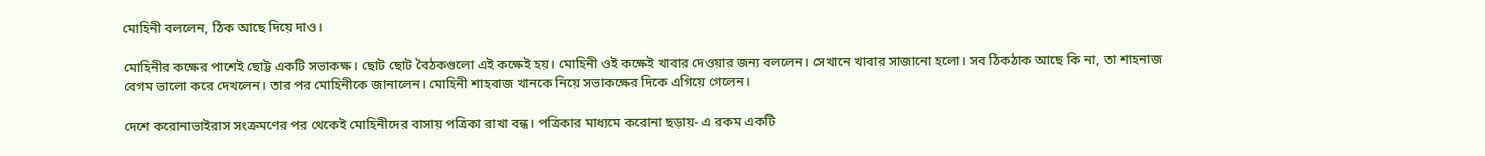মোহিনী বললেন, ঠিক আছে দিয়ে দাও।

মোহিনীর কক্ষের পাশেই ছোট্ট একটি সভাকক্ষ। ছোট ছোট বৈঠকগুলো এই কক্ষেই হয়। মোহিনী ওই কক্ষেই খাবার দেওয়ার জন্য বললেন। সেখানে খাবার সাজানো হলো। সব ঠিকঠাক আছে কি না, তা শাহনাজ বেগম ভালো করে দেখলেন। তার পর মোহিনীকে জানালেন। মোহিনী শাহবাজ খানকে নিয়ে সভাকক্ষের দিকে এগিয়ে গেলেন।

দেশে করোনাভাইরাস সংক্রমণের পর থেকেই মোহিনীদের বাসায় পত্রিকা রাখা বন্ধ। পত্রিকার মাধ্যমে করোনা ছড়ায়- এ রকম একটি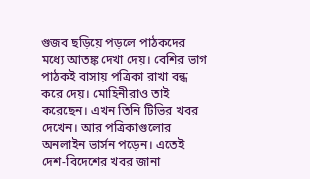গুজব ছড়িয়ে পড়লে পাঠকদের মধ্যে আতঙ্ক দেখা দেয়। বেশির ভাগ পাঠকই বাসায় পত্রিকা রাখা বন্ধ করে দেয়। মোহিনীরাও তাই করেছেন। এখন তিনি টিভির খবর দেখেন। আর পত্রিকাগুলোর অনলাইন ভার্সন পড়েন। এতেই দেশ-বিদেশের খবর জানা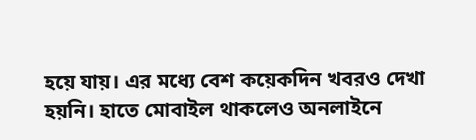হয়ে যায়। এর মধ্যে বেশ কয়েকদিন খবরও দেখা হয়নি। হাতে মোবাইল থাকলেও অনলাইনে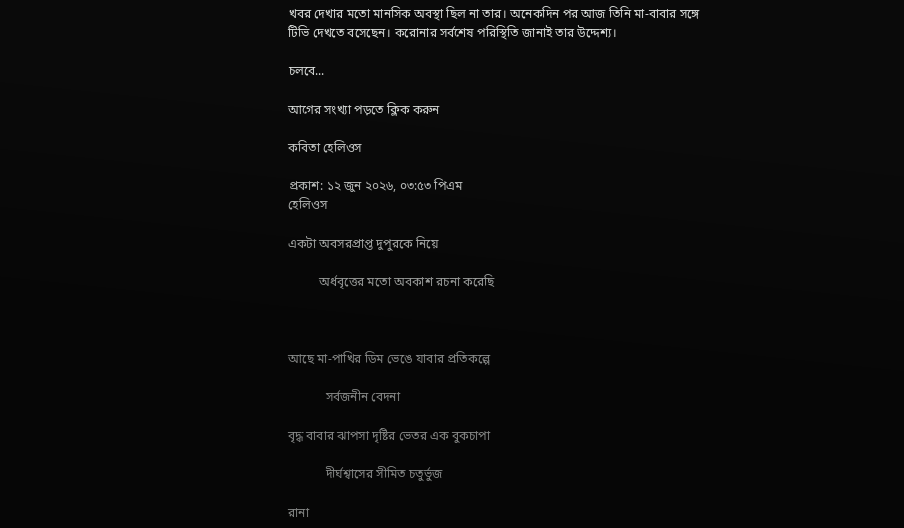খবর দেখার মতো মানসিক অবস্থা ছিল না তার। অনেকদিন পর আজ তিনি মা-বাবার সঙ্গে টিভি দেখতে বসেছেন। করোনার সর্বশেষ পরিস্থিতি জানাই তার উদ্দেশ্য।

চলবে...

আগের সংখ্যা পড়তে ক্লিক করুন

কবিতা হেলিওস

প্রকাশ: ১২ জুন ২০২৬, ০৩:৫৩ পিএম
হেলিওস

একটা অবসরপ্রাপ্ত দুপুরকে নিয়ে

          অর্ধবৃত্তের মতো অবকাশ রচনা করেছি



আছে মা-পাখির ডিম ভেঙে যাবার প্রতিকল্পে

            সর্বজনীন বেদনা

বৃদ্ধ বাবার ঝাপসা দৃষ্টির ভেতর এক বুকচাপা

            দীর্ঘশ্বাসের সীমিত চতুর্ভুজ

রানা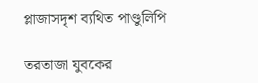প্লাজাসদৃশ ব্যথিত পাণ্ডুলিপি

তরতাজা যুবকের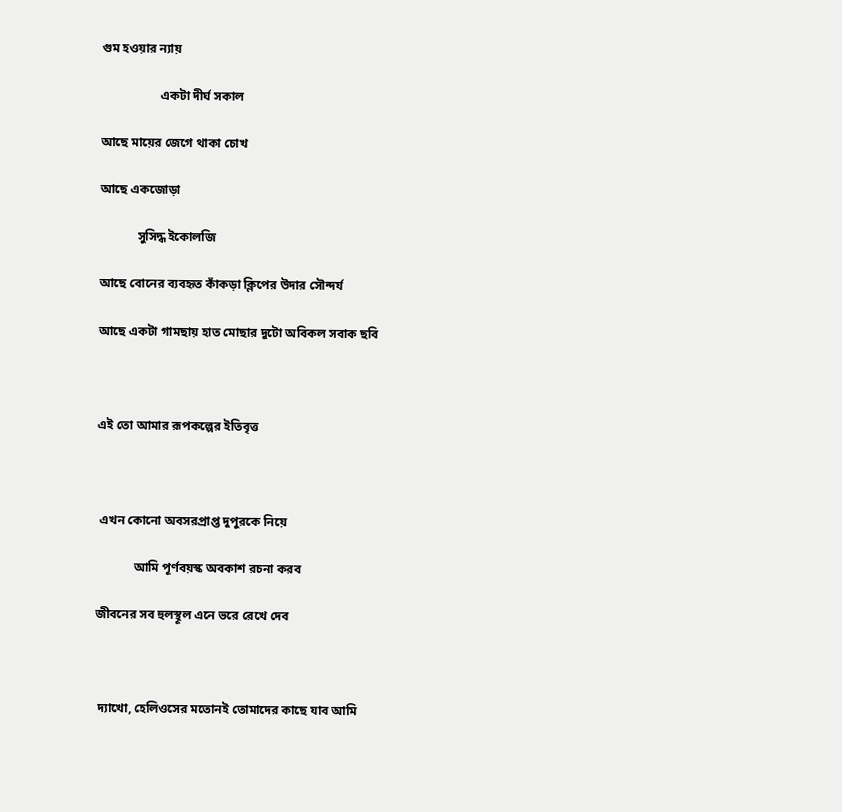গুম হওয়ার ন্যায়

                   একটা দীর্ঘ সকাল

আছে মায়ের জেগে থাকা চোখ

আছে একজোড়া

            সুসিদ্ধ ইকোলজি

আছে বোনের ব্যবহৃত কাঁকড়া ক্লিপের উদার সৌন্দর্য

আছে একটা গামছায় হাত মোছার দুটো অবিকল সবাক ছবি



এই তো আমার রূপকল্পের ইতিবৃত্ত



 এখন কোনো অবসরপ্রাপ্ত দুপুরকে নিয়ে

            আমি পূর্ণবয়স্ক অবকাশ রচনা করব

জীবনের সব হুলস্থূল এনে ভরে রেখে দেব



 দ্যাখো, হেলিওসের মতোনই তোমাদের কাছে যাব আমি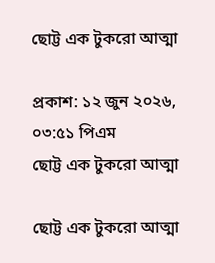ছোট্ট এক টুকরো আত্মা

প্রকাশ: ১২ জুন ২০২৬, ০৩:৫১ পিএম
ছোট্ট এক টুকরো আত্মা

ছোট্ট এক টুকরো আত্মা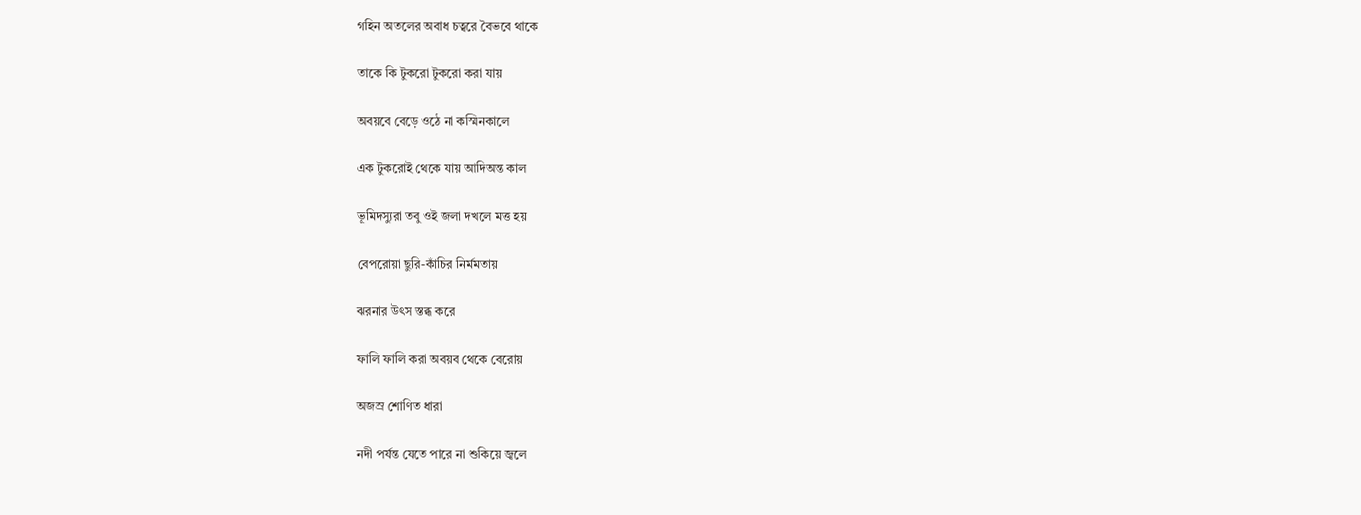গহিন অতলের অবাধ চত্বরে বৈভবে থাকে

তাকে কি টুকরো টুকরো করা যায়

অবয়বে বেড়ে ওঠে না কস্মিনকালে

এক টুকরোই থেকে যায় আদিঅন্ত কাল

ভূমিদস্যুরা তবু ওই জলা দখলে মত্ত হয়

বেপরোয়া ছুরি-কাঁচির নির্মমতায়

ঝরনার উৎস স্তব্ধ করে

ফালি ফালি করা অবয়ব থেকে বেরোয়

অজস্র শোণিত ধারা

নদী পর্যন্ত যেতে পারে না শুকিয়ে জ্বলে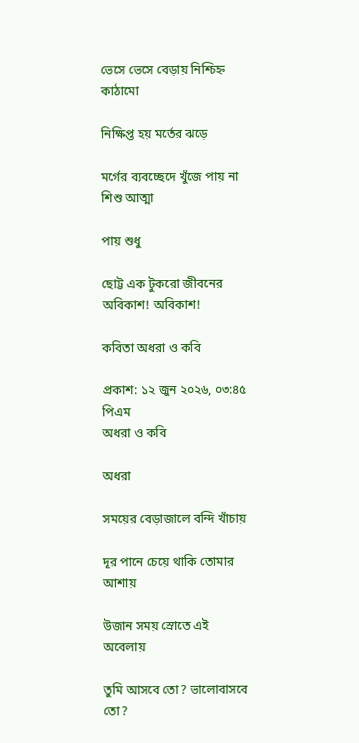ভেসে ভেসে বেড়ায় নিশ্চিহ্ন কাঠামো

নিক্ষিপ্ত হয় মর্তের ঝড়ে

মর্গের ব্যবচ্ছেদে খুঁজে পায় না শিশু আত্মা

পায় শুধু

ছোট্ট এক টুকরো জীবনের অবিকাশ! অবিকাশ!

কবিতা অধরা ও কবি

প্রকাশ: ১২ জুন ২০২৬, ০৩:৪৫ পিএম
অধরা ও কবি

অধরা

সময়ের বেড়াজালে বন্দি খাঁচায়

দূর পানে চেয়ে থাকি তোমার আশায়

উজান সময় স্রোতে এই অবেলায়

তুমি আসবে তো? ভালোবাসবে তো?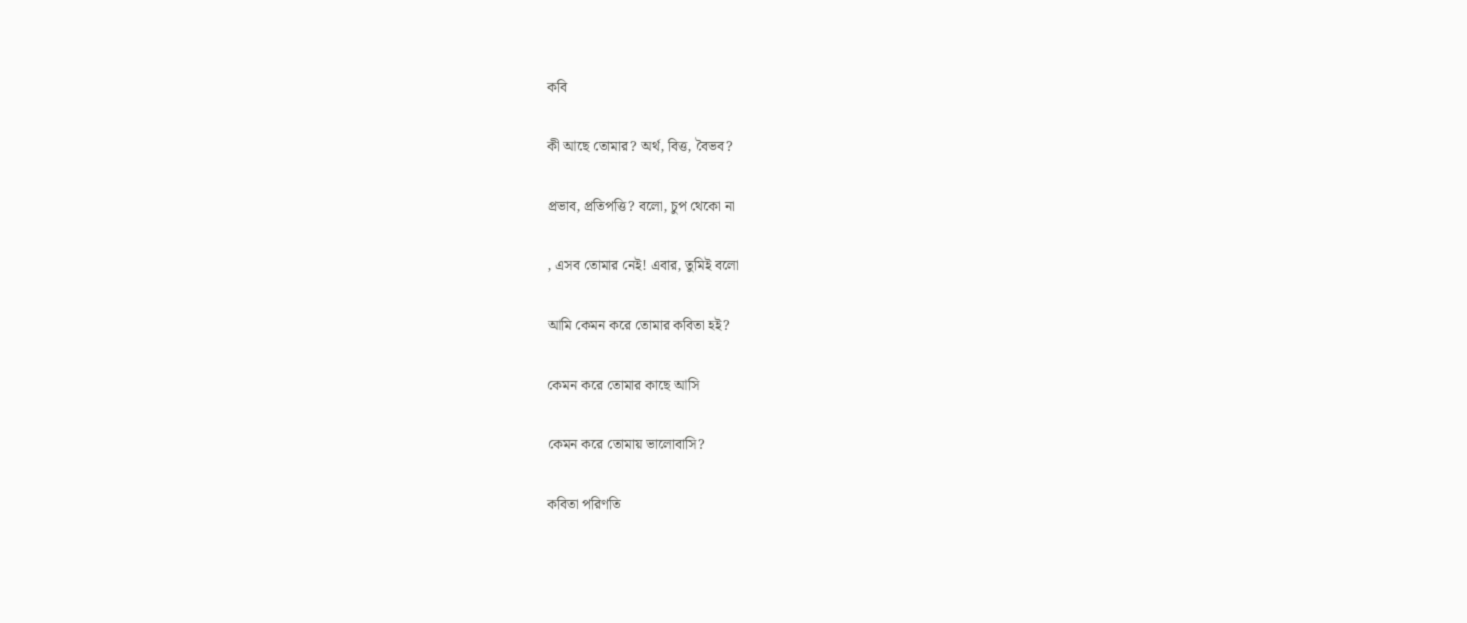কবি

কী আছে তোমার? অর্থ, বিত্ত, বৈভব?

প্রভাব, প্রতিপত্তি? বলো, চুপ থেকো না

, এসব তোমার নেই! এবার, তুমিই বলো

আমি কেমন করে তোমার কবিতা হই?

কেমন করে তোমার কাছে আসি

কেমন করে তোমায় ভালোবাসি?

কবিতা প‌রিণ‌তি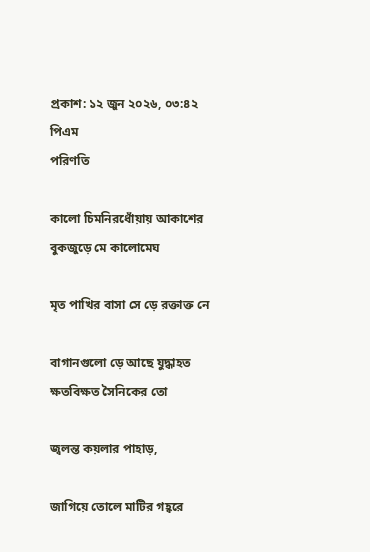প্রকাশ: ১২ জুন ২০২৬, ০৩:৪২ পিএম
প‌রিণ‌তি

কালো চিমনিরধোঁয়ায় আকাশের বুকজুড়ে মে কালোমেঘ

মৃত পাখির বাসা সে ড়ে রক্তাক্ত নে

বাগানগুলো ড়ে আছে যুদ্ধাহত ক্ষতবিক্ষত সৈনিকের তো

জ্বলন্ত কয়লার পাহাড়,

জাগিয়ে তোলে মাটির গহ্বরে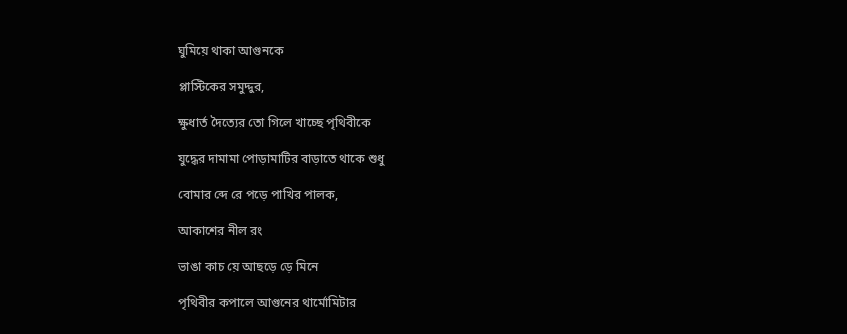ঘুমিয়ে থাকা আগুনকে

প্লাস্টিকের সমুদ্দুর,

ক্ষুধার্ত দৈত্যের তো গিলে খাচ্ছে পৃথিবীকে

যুদ্ধের দামামা পোড়ামাটির বাড়াতে থাকে শুধু

বোমার ব্দে রে পড়ে পাখির পালক,

আকাশের নীল রং

ভাঙা কাচ য়ে আছড়ে ড়ে মিনে

পৃথিবীর কপালে আগুনের থার্মোমিটার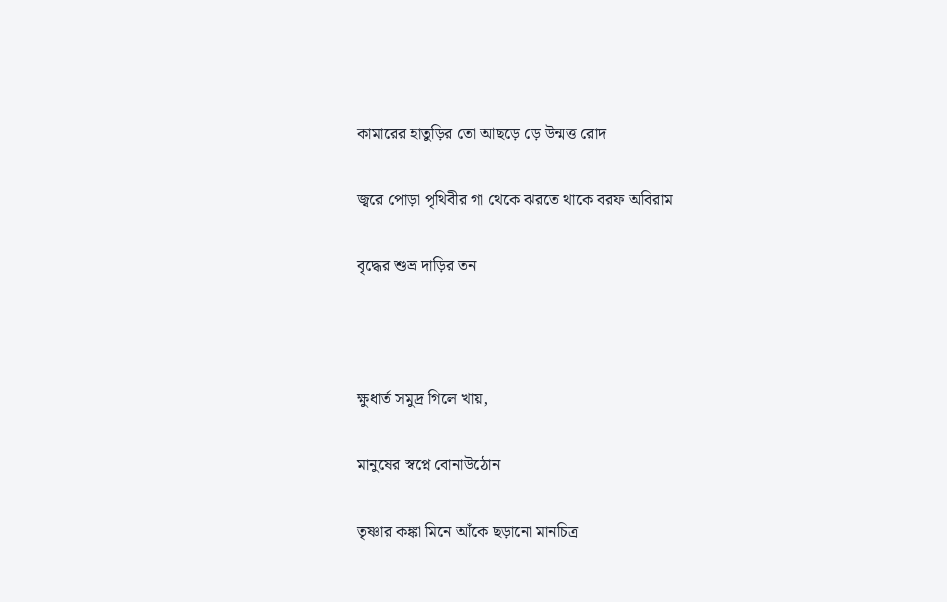কামারের হাতুড়ির তো আছড়ে ড়ে উন্মত্ত রোদ

জ্বরে পোড়া পৃথিবীর গা থেকে ঝরতে থাকে বরফ অবিরাম

বৃদ্ধের শুভ্র দাড়ির তন



ক্ষুধার্ত সমুদ্র গিলে খায়,

মানুষের স্বপ্নে বোনাউঠোন

তৃষ্ণার কঙ্কা মিনে আঁকে ছড়ানো মানচিত্র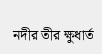নদীর তীর ক্ষুধার্ত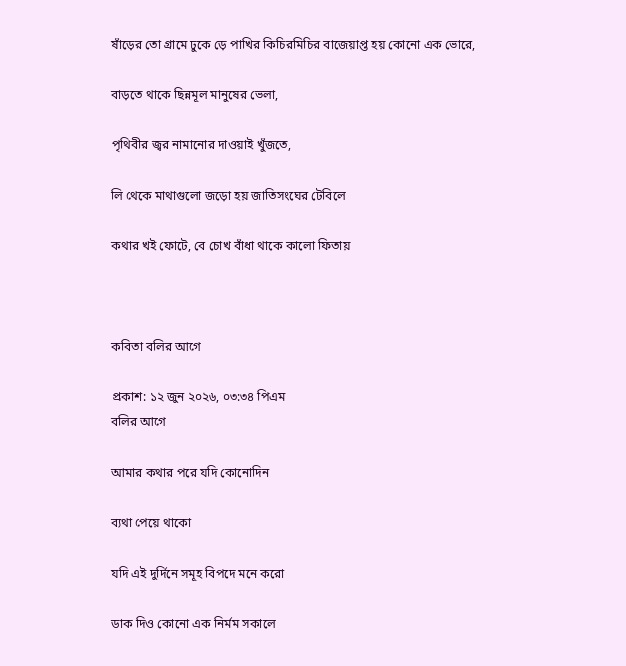ষাঁড়ের তো গ্রামে ঢুকে ড়ে পাখির কিচিরমিচির বাজেয়াপ্ত হয় কোনো এক ভোরে,

বাড়তে থাকে ছিন্নমূল মানুষের ভেলা,

পৃথিবীর জ্বর নামানোর দাওয়াই খুঁজতে,

লি থেকে মাথাগুলো জড়ো হয় জাতিসংঘের টেবিলে

কথার খই ফোটে, বে চোখ বাঁধা থাকে কালো ফিতায়



কবিতা বলির আগে

প্রকাশ: ১২ জুন ২০২৬, ০৩:৩৪ পিএম
বলির আগে

আমার কথার পরে যদি কোনোদিন

ব্যথা পেয়ে থাকো

যদি এই দুর্দিনে সমূহ বিপদে মনে করো

ডাক দিও কোনো এক নির্মম সকালে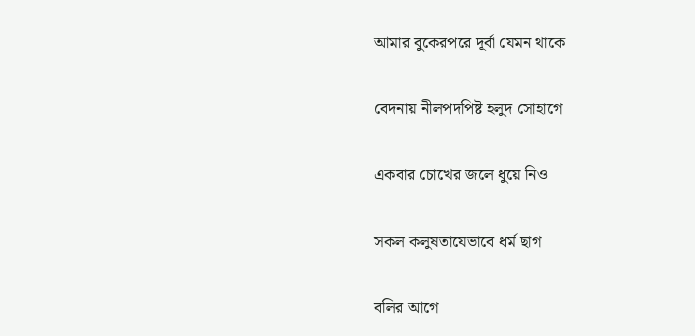আমার বুকেরপরে দূর্বা যেমন থাকে

বেদনায় নীলপদপিষ্ট হলুদ সোহাগে

একবার চোখের জলে ধুয়ে নিও

সকল কলুষতাযেভাবে ধর্ম ছাগ

বলির আগে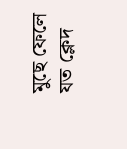মুছে ফেলে যত ক্লেদ